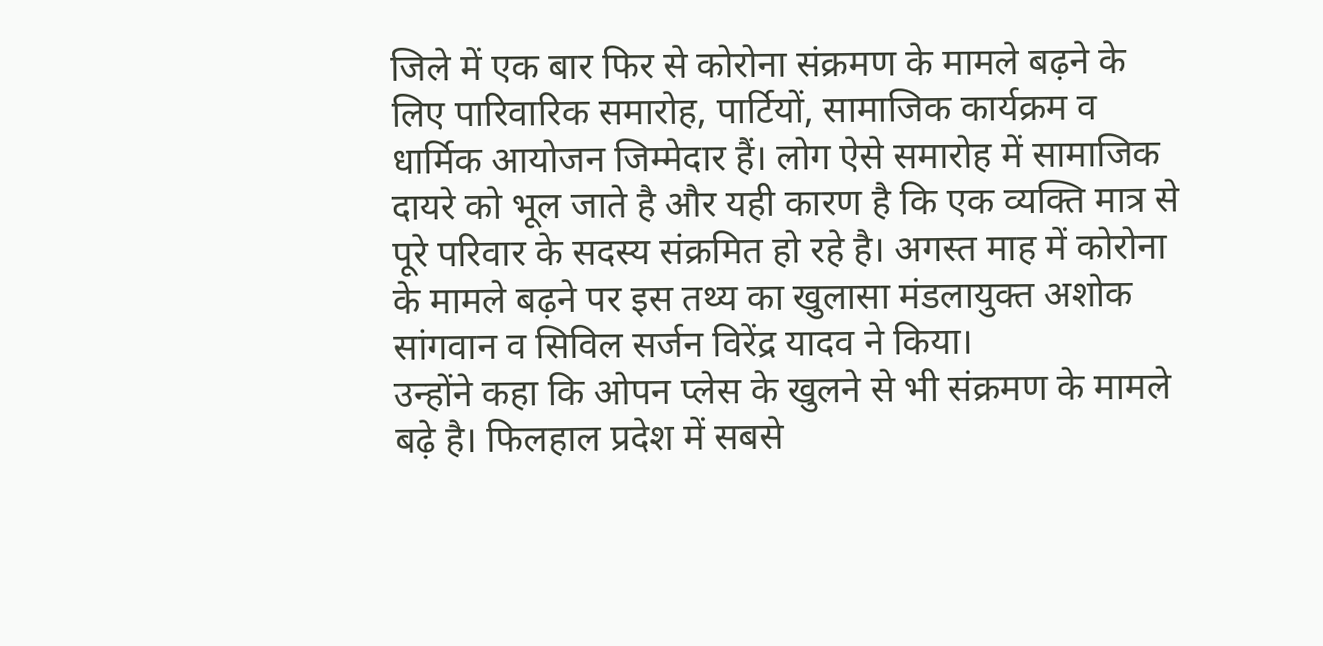जिले में एक बार फिर से कोरोना संक्रमण के मामले बढ़ने के लिए पारिवारिक समारोह, पार्टियों, सामाजिक कार्यक्रम व धार्मिक आयोजन जिम्मेदार हैं। लोग ऐसे समारोह में सामाजिक दायरे को भूल जाते है और यही कारण है कि एक व्यक्ति मात्र से पूरे परिवार के सदस्य संक्रमित हो रहे है। अगस्त माह में कोरोना के मामले बढ़ने पर इस तथ्य का खुलासा मंडलायुक्त अशोक सांगवान व सिविल सर्जन विरेंद्र यादव ने किया।
उन्होंने कहा कि ओपन प्लेस के खुलने से भी संक्रमण के मामले बढ़े है। फिलहाल प्रदेश में सबसे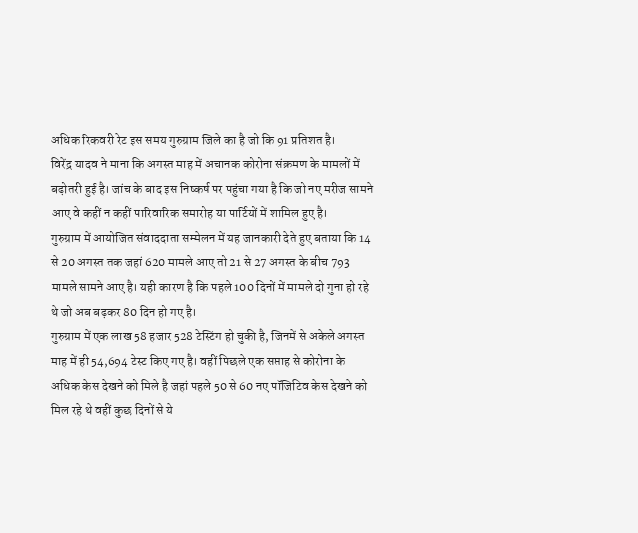अधिक रिकवरी रेट इस समय गुरुग्राम जिले का है जो कि 91 प्रतिशत है।
विरेंद्र यादव ने माना कि अगस्त माह में अचानक कोरोना संक्रमण के मामलों में बढ़ोतरी हुई है। जांच के बाद इस निष्कर्ष पर पहुंचा गया है कि जो नए मरीज सामने आए वे कहीं न कहीं पारिवारिक समारोह या पार्टियों में शामिल हुए है।
गुरुग्राम में आयोजित संवाददाता सम्मेलन में यह जानकारी देते हुए बताया कि 14 से 20 अगस्त तक जहां 620 मामले आए तो 21 से 27 अगस्त के बीच 793 मामले सामने आए है। यही कारण है कि पहले 100 दिनों में मामले दो गुना हो रहे थे जो अब बढ़कर 80 दिन हो गए है।
गुरुग्राम में एक लाख 58 हजार 528 टेस्टिंग हो चुकी है, जिनमें से अकेले अगस्त माह में ही 54,694 टेस्ट किए गए है। वहीं पिछले एक सप्ताह से कोरोना के अधिक केस देखने को मिले है जहां पहले 50 से 60 नए पॉजिटिव केस देखने को मिल रहे थे वहीं कुछ दिनों से ये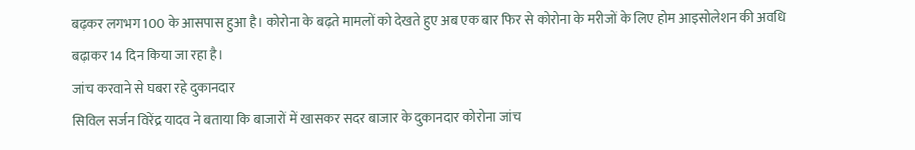बढ़कर लगभग 100 के आसपास हुआ है। कोरोना के बढ़ते मामलों को देखते हुए अब एक बार फिर से कोरोना के मरीजों के लिए होम आइसोलेशन की अवधि बढ़ाकर 14 दिन किया जा रहा है।
जांच करवाने से घबरा रहे दुकानदार
सिविल सर्जन विरेंद्र यादव ने बताया कि बाजारों में खासकर सदर बाजार के दुकानदार कोरोना जांच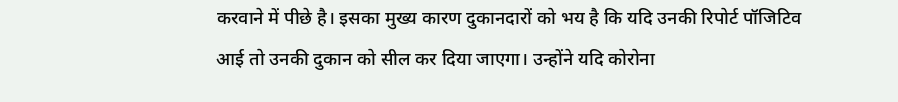करवाने में पीछे है। इसका मुख्य कारण दुकानदारों को भय है कि यदि उनकी रिपोर्ट पॉजिटिव आई तो उनकी दुकान को सील कर दिया जाएगा। उन्होंने यदि कोरोना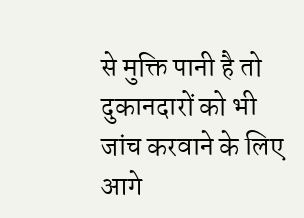से मुक्ति पानी है तो दुकानदारों को भी जांच करवाने के लिए आगे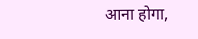आना होगा,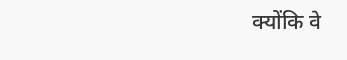क्योंकि वे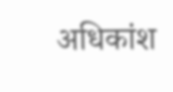अधिकांश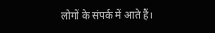लोगों के संपर्क में आते हैं।